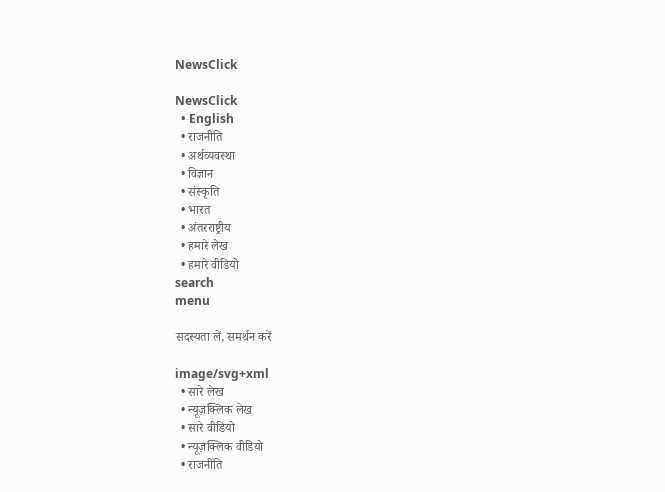NewsClick

NewsClick
  • English
  • राजनीति
  • अर्थव्यवस्था
  • विज्ञान
  • संस्कृति
  • भारत
  • अंतरराष्ट्रीय
  • हमारे लेख
  • हमारे वीडियो
search
menu

सदस्यता लें, समर्थन करें

image/svg+xml
  • सारे लेख
  • न्यूज़क्लिक लेख
  • सारे वीडियो
  • न्यूज़क्लिक वीडियो
  • राजनीति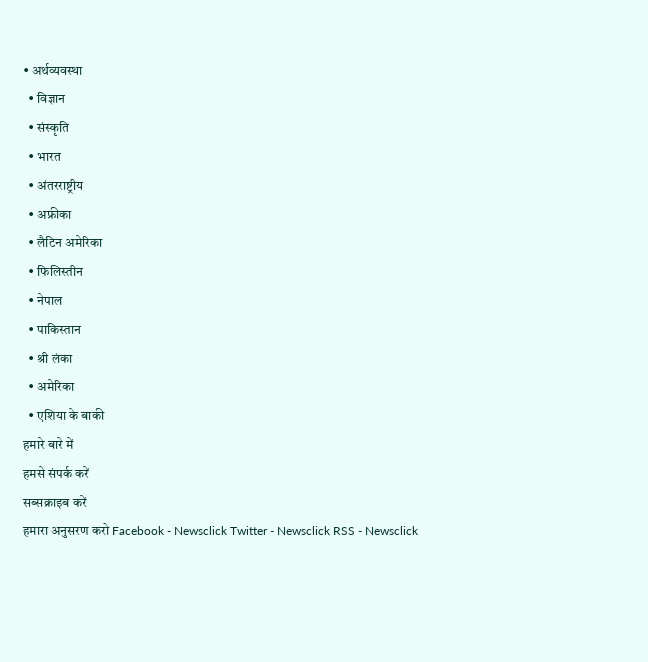• अर्थव्यवस्था
  • विज्ञान
  • संस्कृति
  • भारत
  • अंतरराष्ट्रीय
  • अफ्रीका
  • लैटिन अमेरिका
  • फिलिस्तीन
  • नेपाल
  • पाकिस्तान
  • श्री लंका
  • अमेरिका
  • एशिया के बाकी
हमारे बारे में
हमसे संपर्क करें
सब्सक्राइब करें
हमारा अनुसरण करो Facebook - Newsclick Twitter - Newsclick RSS - Newsclick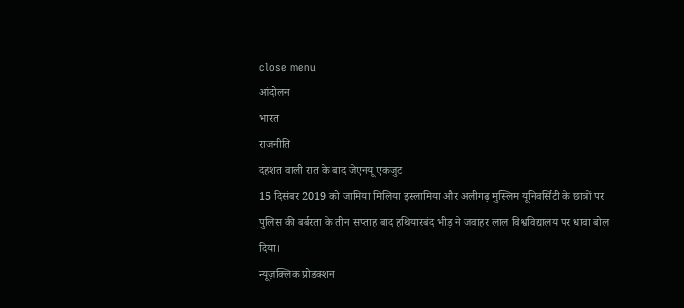close menu
आंदोलन
भारत
राजनीति
दहशत वाली रात के बाद जेएनयू एकजुट
15 दिसंबर 2019 को जामिया मिलिया इस्लामिया और अलीगढ़ मुस्लिम यूनिवर्सिटी के छात्रों पर पुलिस की बर्बरता के तीन सप्ताह बाद हथियारबंद भीड़ ने जवाहर लाल विश्वविद्यालय पर धावा बोल दिया।
न्यूज़क्लिक प्रोडक्शन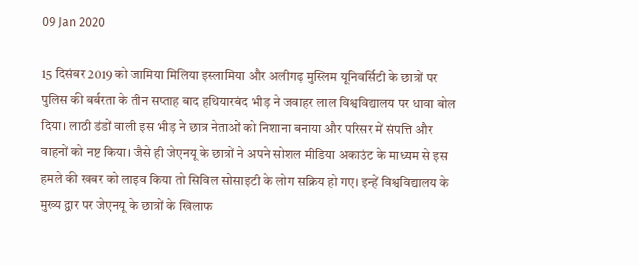09 Jan 2020

15 दिसंबर 2019 को जामिया मिलिया इस्लामिया और अलीगढ़ मुस्लिम यूनिवर्सिटी के छात्रों पर पुलिस की बर्बरता के तीन सप्ताह बाद हथियारबंद भीड़ ने जवाहर लाल विश्वविद्यालय पर धावा बोल दिया। लाठी डंडों वाली इस भीड़ ने छात्र नेताओं को निशाना बनाया और परिसर में संपत्ति और वाहनों को नष्ट किया। जैसे ही जेएनयू के छात्रों ने अपने सोशल मीडिया अकाउंट के माध्यम से इस हमले की खबर को लाइव किया तो सिविल सोसाइटी के लोग सक्रिय हो गए। इन्हें विश्वविद्यालय के मुख्य द्वार पर जेएनयू के छात्रों के खिलाफ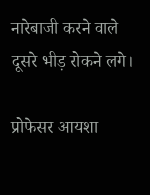नारेबाजी करने वाले दूसरे भीड़ रोकने लगे।

प्रोफेसर आयशा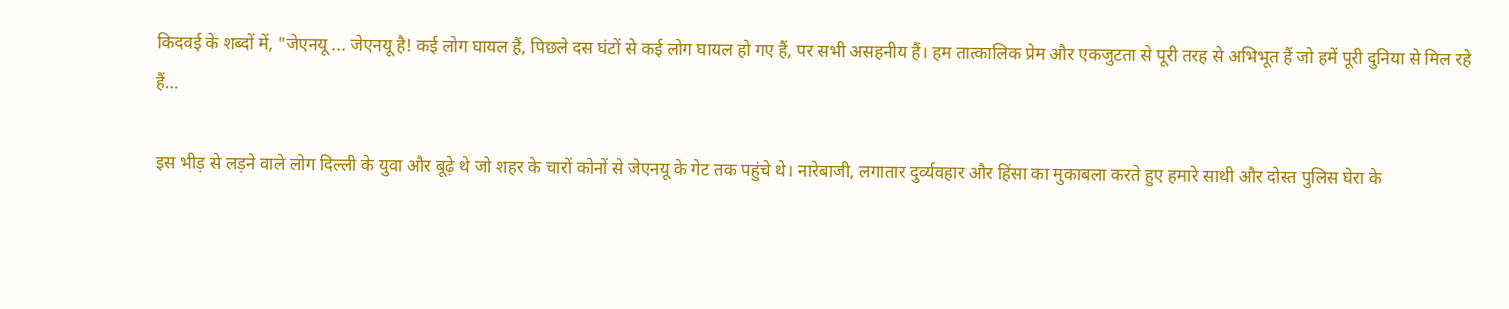किदवई के शब्दों में, "जेएनयू ... जेएनयू है! कई लोग घायल हैं, पिछले दस घंटों से कई लोग घायल हो गए हैं, पर सभी असहनीय हैं। हम तात्कालिक प्रेम और एकजुटता से पूरी तरह से अभिभूत हैं जो हमें पूरी दुनिया से मिल रहे हैं…

इस भीड़ से लड़ने वाले लोग दिल्ली के युवा और बूढ़े थे जो शहर के चारों कोनों से जेएनयू के गेट तक पहुंचे थे। नारेबाजी, लगातार दुर्व्यवहार और हिंसा का मुकाबला करते हुए हमारे साथी और दोस्त पुलिस घेरा के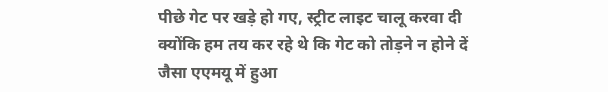पीछे गेट पर खड़े हो गए, स्ट्रीट लाइट चालू करवा दी क्योंकि हम तय कर रहे थे कि गेट को तोड़ने न होने दें जैसा एएमयू में हुआ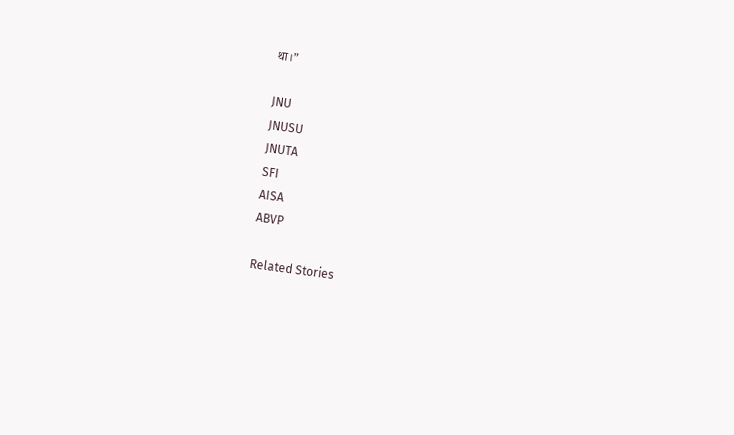था।”

JNU
JNUSU
JNUTA
SFI
AISA
ABVP

Related Stories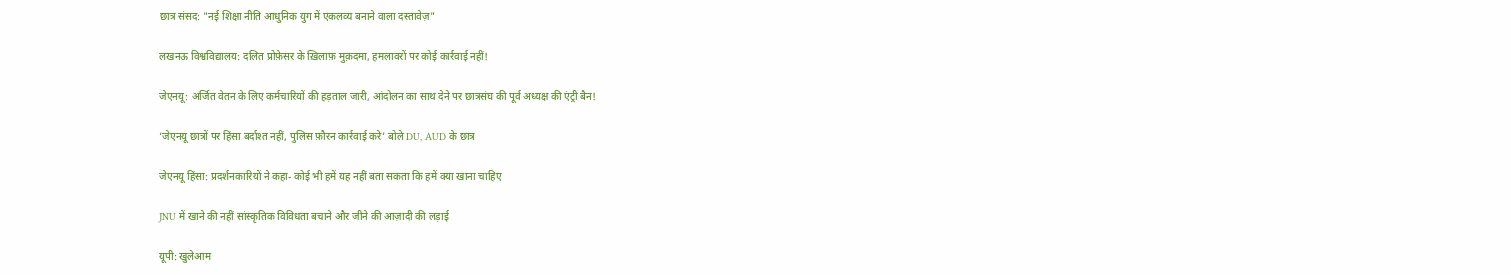छात्र संसद: "नई शिक्षा नीति आधुनिक युग में एकलव्य बनाने वाला दस्तावेज़"

लखनऊ विश्वविद्यालय: दलित प्रोफ़ेसर के ख़िलाफ़ मुक़दमा, हमलावरों पर कोई कार्रवाई नहीं!

जेएनयू: अर्जित वेतन के लिए कर्मचारियों की हड़ताल जारी, आंदोलन का साथ देने पर छात्रसंघ की पूर्व अध्यक्ष की एंट्री बैन!

‘जेएनयू छात्रों पर हिंसा बर्दाश्त नहीं, पुलिस फ़ौरन कार्रवाई करे’ बोले DU, AUD के छात्र

जेएनयू हिंसा: प्रदर्शनकारियों ने कहा- कोई भी हमें यह नहीं बता सकता कि हमें क्या खाना चाहिए

JNU में खाने की नहीं सांस्कृतिक विविधता बचाने और जीने की आज़ादी की लड़ाई

यूपी: खुलेआम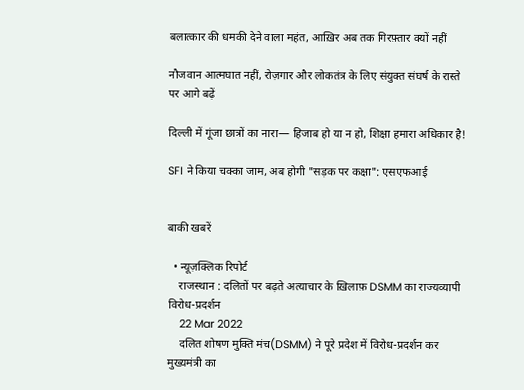बलात्कार की धमकी देने वाला महंत, आख़िर अब तक गिरफ़्तार क्यों नहीं

नौजवान आत्मघात नहीं, रोज़गार और लोकतंत्र के लिए संयुक्त संघर्ष के रास्ते पर आगे बढ़ें

दिल्ली में गूंजा छात्रों का नारा— हिजाब हो या न हो, शिक्षा हमारा अधिकार है!

SFI ने किया चक्का जाम, अब होगी "सड़क पर कक्षा": एसएफआई


बाकी खबरें

  • न्यूज़क्लिक रिपोर्ट
    राजस्थान : दलितों पर बढ़ते अत्याचार के ख़िलाफ़ DSMM का राज्यव्यापी विरोध-प्रदर्शन
    22 Mar 2022
    दलित शोषण मुक्ति मंच(DSMM) ने पूरे प्रदेश में विरोध-प्रदर्शन कर मुख्यमंत्री का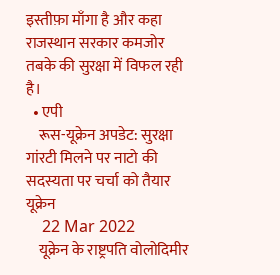इस्तीफ़ा माँगा है और कहा राजस्थान सरकार कमजोर तबके की सुरक्षा में विफल रही है।
  • एपी
    रूस-यूक्रेन अपडेट: सुरक्षा गांरटी मिलने पर नाटो की सदस्यता पर चर्चा को तैयार यूक्रेन
    22 Mar 2022
    यूक्रेन के राष्ट्रपति वोलोदिमीर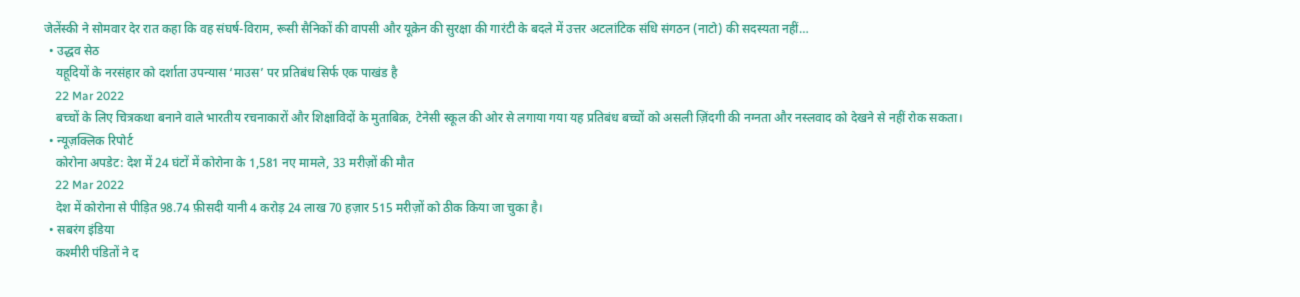जेलेंस्की ने सोमवार देर रात कहा कि वह संघर्ष-विराम, रूसी सैनिकों की वापसी और यूक्रेन की सुरक्षा की गारंटी के बदले में उत्तर अटलांटिक संधि संगठन (नाटो) की सदस्यता नहीं…
  • उद्धव सेठ
    यहूदियों के नरसंहार को दर्शाता उपन्यास ‘माउस’ पर प्रतिबंध सिर्फ एक पाखंड है
    22 Mar 2022
    बच्चों के लिए चित्रकथा बनाने वाले भारतीय रचनाकारों और शिक्षाविदों के मुताबिक़, टेनेसी स्कूल की ओर से लगाया गया यह प्रतिबंध बच्चों को असली ज़िंदगी की नग्नता और नस्लवाद को देखने से नहीं रोक सकता।
  • न्यूज़क्लिक रिपोर्ट
    कोरोना अपडेट: देश में 24 घंटों में कोरोना के 1,581 नए मामले, 33 मरीज़ों की मौत
    22 Mar 2022
    देश में कोरोना से पीड़ित 98.74 फ़ीसदी यानी 4 करोड़ 24 लाख 70 हज़ार 515 मरीज़ों को ठीक किया जा चुका है।
  • सबरंग इंडिया
    कश्मीरी पंडितों ने द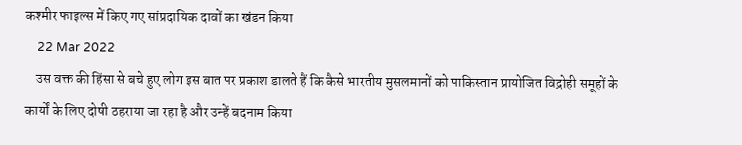कश्मीर फाइल्स में किए गए सांप्रदायिक दावों का खंडन किया
    22 Mar 2022
    उस वक्त की हिंसा से बचे हुए लोग इस बात पर प्रकाश डालते हैं कि कैसे भारतीय मुसलमानों को पाकिस्तान प्रायोजित विद्रोही समूहों के कार्यों के लिए दोषी ठहराया जा रहा है और उन्हें बदनाम किया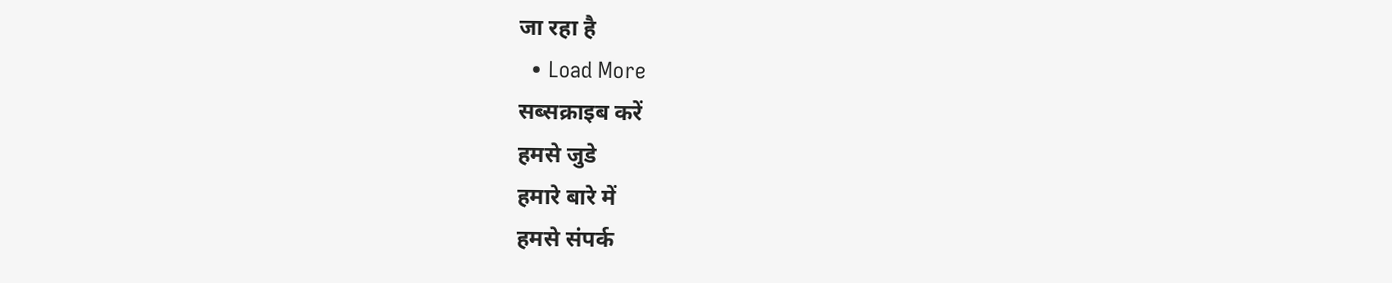जा रहा है
  • Load More
सब्सक्राइब करें
हमसे जुडे
हमारे बारे में
हमसे संपर्क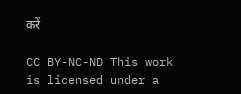करें

CC BY-NC-ND This work is licensed under a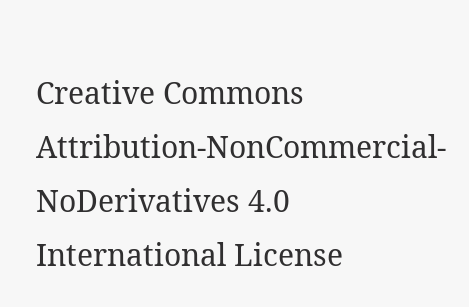Creative Commons Attribution-NonCommercial-NoDerivatives 4.0 International License